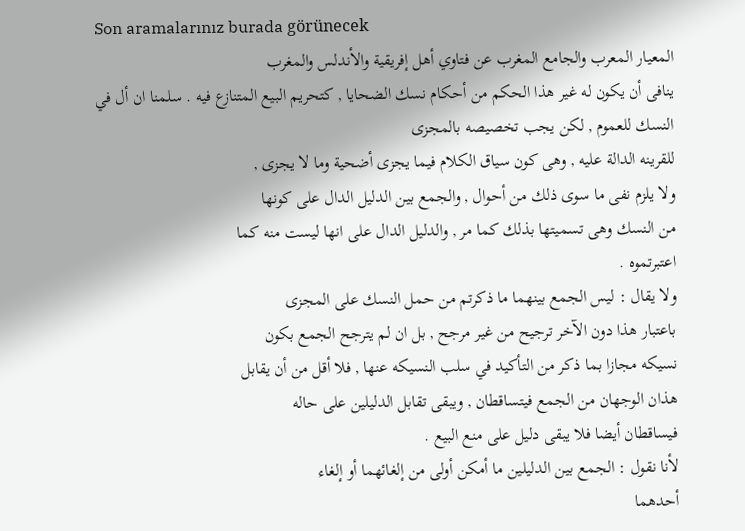Son aramalarınız burada görünecek
المعيار المعرب والجامع المغرب عن فتاوي أهل إفريقية والأندلس والمغرب
ينافى أن يكون له غير هذا الحكم من أحكام نسك الضحايا , كتحريم البيع المتنازع فيه . سلمنا ان أل في النسك للعموم , لكن يجب تخصيصه بالمجزى
للقرينه الدالة عليه , وهى كون سياق الكلام فيما يجزى أضحية وما لا يجزى ,
ولا يلزم نفى ما سوى ذلك من أحوال , والجمع بين الدليل الدال على كونها
من النسك وهى تسميتها بذلك كما مر , والدليل الدال على انها ليست منه كما
اعتبرتموه .
ولا يقال : ليس الجمع بينهما ما ذكرتم من حمل النسك على المجزى
باعتبار هذا دون الآخر ترجيح من غير مرجح , بل ان لم يترجح الجمع بكون
نسيكه مجازا بما ذكر من التأكيد في سلب النسيكه عنها , فلا أقل من أن يقابل
هذان الوجهان من الجمع فيتساقطان , ويبقى تقابل الدليلين على حاله
فيساقطان أيضا فلا يبقى دليل على منع البيع .
لأنا نقول : الجمع بين الدليلين ما أمكن أولى من إلغائهما أو إلغاء
أحدهما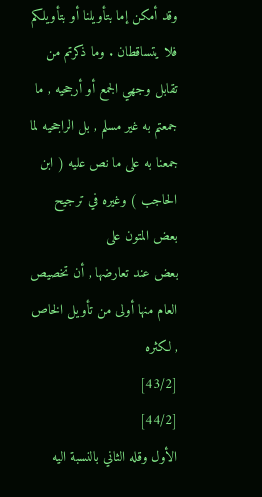وقد أمكن إما بتأويلنا أو بتأويلكم فلا يتساقطان . وما ذكرتم من
تقابل وجهي الجمع أو أرجحيه , ما جمعتم به غير مسلم , بل الراجحيه لما جمعنا به على ما نص عليه ( ابن الحاجب ) وغيره في ترجيح بعض المتون على
بعض عند تعارضها , أن تخصيص العام منها أولى من تأويل الخاص , لكثره
[43/2]
[44/2]
الأول وقله الثاني بالنسبة اليه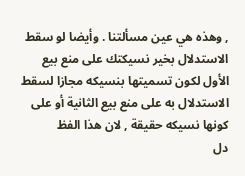, وهذه هي عين مسألتنا . وأيضا لو سقط
الاستدلال بخير نسيكتك على منع بيع الأول لكون تسميتها بنسيكه مجازا لسقط
الاستدلال به على منع بيع الثانية أو على كونها نسيكه حقيقة , لان هذا الفظ
دل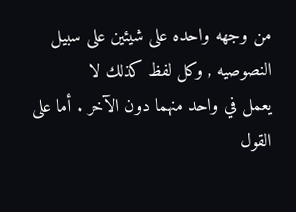من وجهه واحده على شيئين على سبيل النصوصيه , وكل لفظ كذلك لا
يعمل في واحد منهما دون الآخر . أما على القول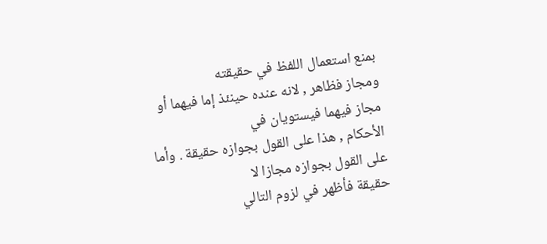بمنع استعمال اللفظ في حقيقته
ومجاز فظاهر , لانه عنده حينئذ إما فيهما أو مجاز فيهما فيستويان في
الأحكام , هذا على القول بجوازه حقيقة . وأما على القول بجوازه مجازا لا
حقيقة فأظهر في لزوم التالي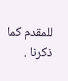للمقدم كما ذكرنا .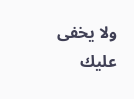ولا يخفى عليك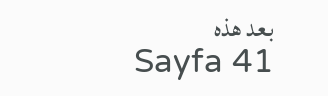بعد هذه
Sayfa 41